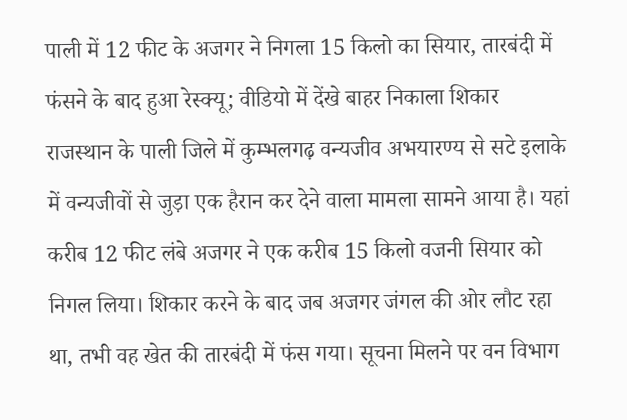पाली में 12 फीट के अजगर ने निगला 15 किलो का सियार, तारबंदी में फंसने के बाद हुआ रेस्क्यू; वीडियो में देंखे बाहर निकाला शिकार
राजस्थान के पाली जिले में कुम्भलगढ़ वन्यजीव अभयारण्य से सटे इलाके में वन्यजीवों से जुड़ा एक हैरान कर देने वाला मामला सामने आया है। यहां करीब 12 फीट लंबे अजगर ने एक करीब 15 किलो वजनी सियार को निगल लिया। शिकार करने के बाद जब अजगर जंगल की ओर लौट रहा था, तभी वह खेत की तारबंदी में फंस गया। सूचना मिलने पर वन विभाग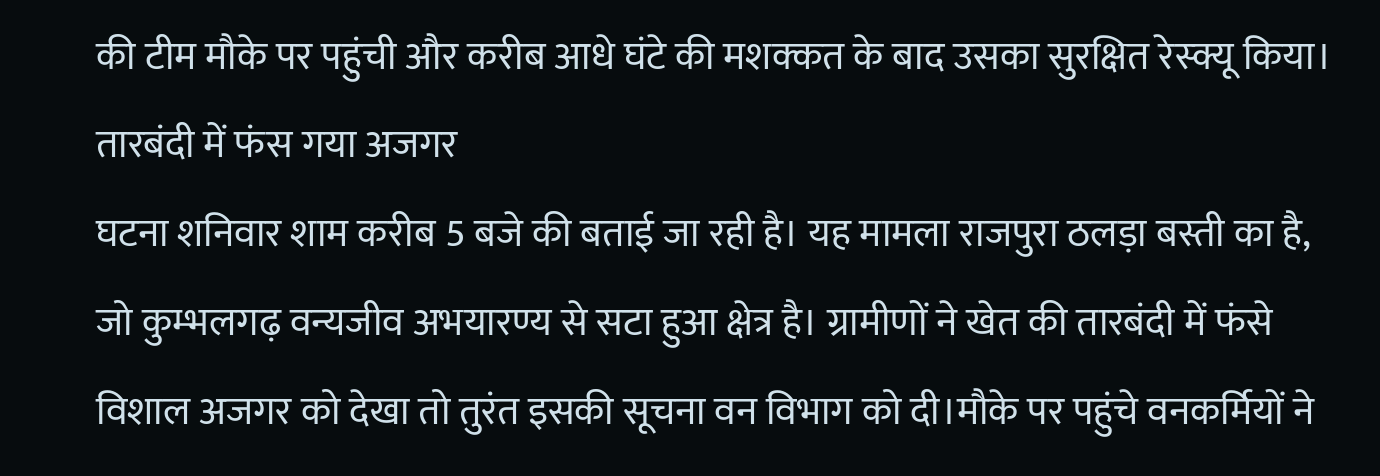की टीम मौके पर पहुंची और करीब आधे घंटे की मशक्कत के बाद उसका सुरक्षित रेस्क्यू किया।
तारबंदी में फंस गया अजगर
घटना शनिवार शाम करीब 5 बजे की बताई जा रही है। यह मामला राजपुरा ठलड़ा बस्ती का है, जो कुम्भलगढ़ वन्यजीव अभयारण्य से सटा हुआ क्षेत्र है। ग्रामीणों ने खेत की तारबंदी में फंसे विशाल अजगर को देखा तो तुरंत इसकी सूचना वन विभाग को दी।मौके पर पहुंचे वनकर्मियों ने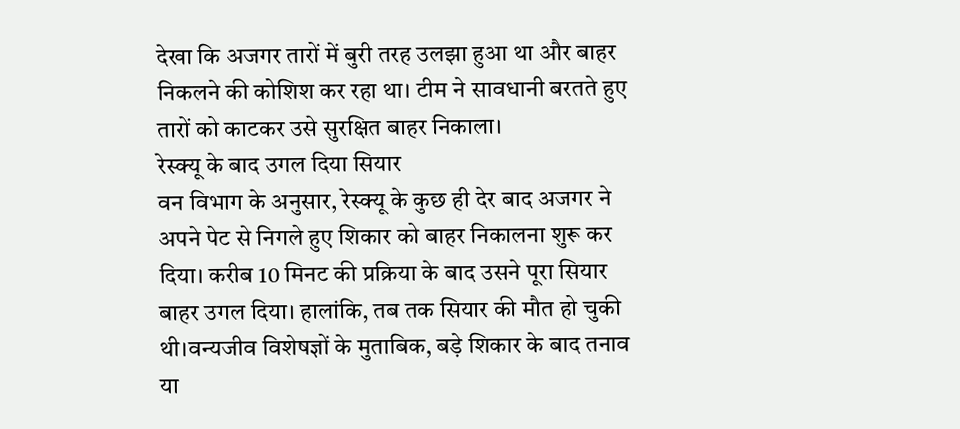देखा कि अजगर तारों में बुरी तरह उलझा हुआ था और बाहर निकलने की कोशिश कर रहा था। टीम ने सावधानी बरतते हुए तारों को काटकर उसे सुरक्षित बाहर निकाला।
रेस्क्यू के बाद उगल दिया सियार
वन विभाग के अनुसार, रेस्क्यू के कुछ ही देर बाद अजगर ने अपने पेट से निगले हुए शिकार को बाहर निकालना शुरू कर दिया। करीब 10 मिनट की प्रक्रिया के बाद उसने पूरा सियार बाहर उगल दिया। हालांकि, तब तक सियार की मौत हो चुकी थी।वन्यजीव विशेषज्ञों के मुताबिक, बड़े शिकार के बाद तनाव या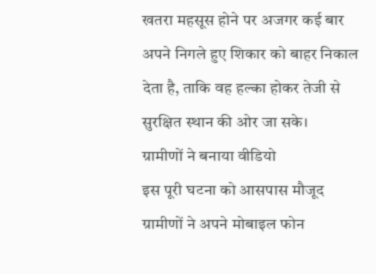खतरा महसूस होने पर अजगर कई बार अपने निगले हुए शिकार को बाहर निकाल देता है, ताकि वह हल्का होकर तेजी से सुरक्षित स्थान की ओर जा सके।
ग्रामीणों ने बनाया वीडियो
इस पूरी घटना को आसपास मौजूद ग्रामीणों ने अपने मोबाइल फोन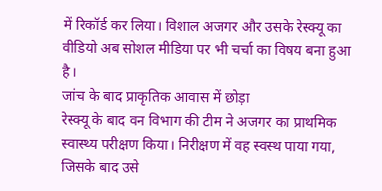में रिकॉर्ड कर लिया। विशाल अजगर और उसके रेस्क्यू का वीडियो अब सोशल मीडिया पर भी चर्चा का विषय बना हुआ है।
जांच के बाद प्राकृतिक आवास में छोड़ा
रेस्क्यू के बाद वन विभाग की टीम ने अजगर का प्राथमिक स्वास्थ्य परीक्षण किया। निरीक्षण में वह स्वस्थ पाया गया, जिसके बाद उसे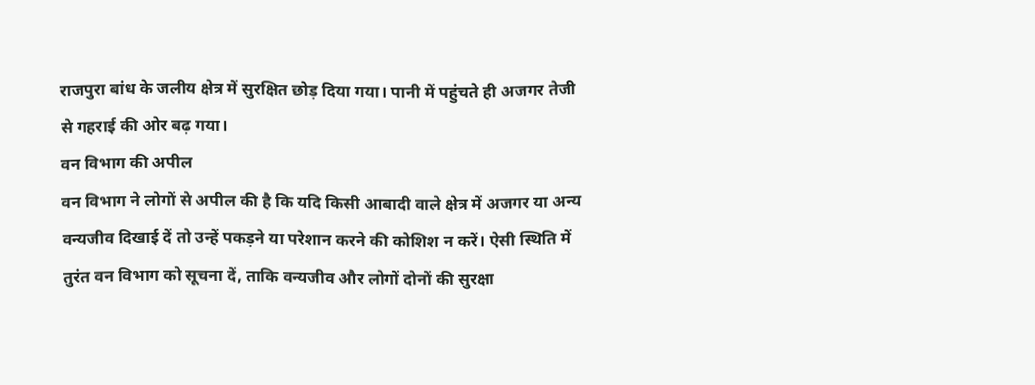राजपुरा बांध के जलीय क्षेत्र में सुरक्षित छोड़ दिया गया। पानी में पहुंचते ही अजगर तेजी से गहराई की ओर बढ़ गया।
वन विभाग की अपील
वन विभाग ने लोगों से अपील की है कि यदि किसी आबादी वाले क्षेत्र में अजगर या अन्य वन्यजीव दिखाई दें तो उन्हें पकड़ने या परेशान करने की कोशिश न करें। ऐसी स्थिति में तुरंत वन विभाग को सूचना दें, ताकि वन्यजीव और लोगों दोनों की सुरक्षा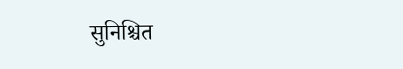सुनिश्चित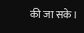की जा सके।